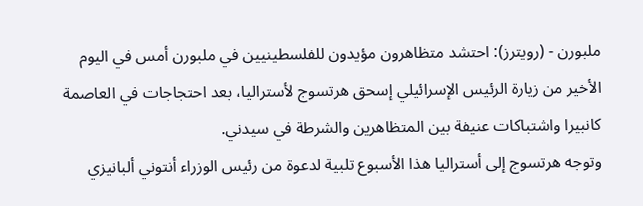ملبورن - (رويترز): احتشد متظاهرون مؤيدون للفلسطينيين في ملبورن أمس في اليوم الأخير من زيارة الرئيس الإسرائيلي إسحق هرتسوج لأستراليا، بعد احتجاجات في العاصمة كانبيرا واشتباكات عنيفة بين المتظاهرين والشرطة في سيدني.
وتوجه هرتسوج إلى أستراليا هذا الأسبوع تلبية لدعوة من رئيس الوزراء أنتوني ألبانيزي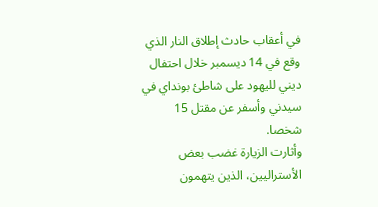في أعقاب حادث إطلاق النار الذي وقع في 14 ديسمبر خلال احتفال ديني لليهود على شاطئ بونداي في سيدني وأسفر عن مقتل 15 شخصا.
وأثارت الزيارة غضب بعض الأستراليين، الذين يتهمون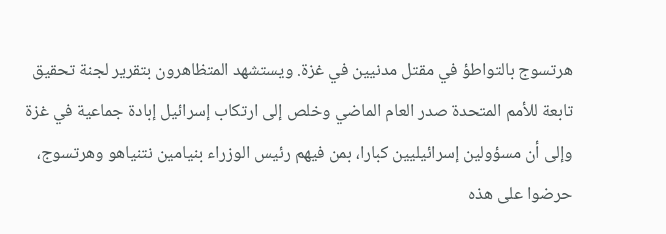هرتسوج بالتواطؤ في مقتل مدنيين في غزة. ويستشهد المتظاهرون بتقرير لجنة تحقيق تابعة للأمم المتحدة صدر العام الماضي وخلص إلى ارتكاب إسرائيل إبادة جماعية في غزة وإلى أن مسؤولين إسرائيليين كبارا، بمن فيهم رئيس الوزراء بنيامين نتنياهو وهرتسوج، حرضوا على هذه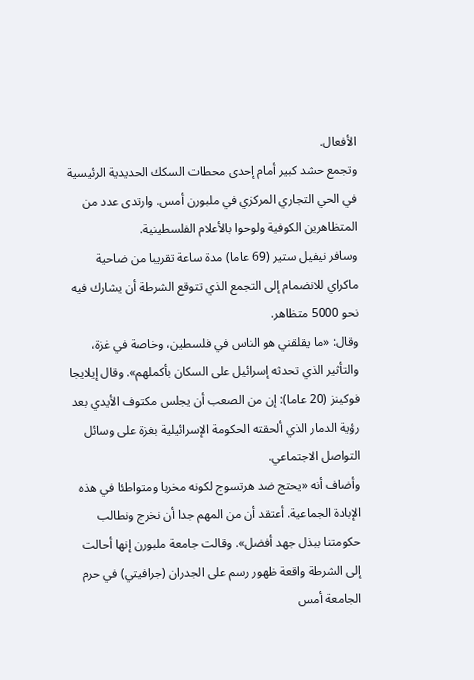الأفعال.
وتجمع حشد كبير أمام إحدى محطات السكك الحديدية الرئيسية في الحي التجاري المركزي في ملبورن أمس. وارتدى عدد من المتظاهرين الكوفية ولوحوا بالأعلام الفلسطينية.
وسافر نيفيل ستير (69 عاما) مدة ساعة تقريبا من ضاحية ماكراي للانضمام إلى التجمع الذي تتوقع الشرطة أن يشارك فيه نحو 5000 متظاهر.
وقال: «ما يقلقني هو الناس في فلسطين، وخاصة في غزة، والتأثير الذي تحدثه إسرائيل على السكان بأكملهم». وقال إيلايجا فوكينز (20 عاما): إن من الصعب أن يجلس مكتوف الأيدي بعد رؤية الدمار الذي ألحقته الحكومة الإسرائيلية بغزة على وسائل التواصل الاجتماعي.
وأضاف أنه «يحتج ضد هرتسوج لكونه مخربا ومتواطئا في هذه الإبادة الجماعية. أعتقد أن من المهم جدا أن نخرج ونطالب حكومتنا ببذل جهد أفضل». وقالت جامعة ملبورن إنها أحالت إلى الشرطة واقعة ظهور رسم على الجدران (جرافيتي) في حرم الجامعة أمس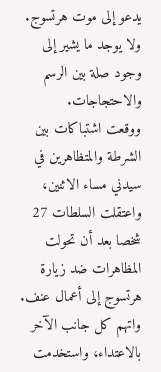يدعو إلى موت هرتسوج. ولا يوجد ما يشير إلى وجود صلة بين الرسم والاحتجاجات.
ووقعت اشتباكات بين الشرطة والمتظاهرين في سيدني مساء الاثنين، واعتقلت السلطات 27 شخصا بعد أن تحولت المظاهرات ضد زيارة هرتسوج إلى أعمال عنف.
واتهم كل جانب الآخر بالاعتداء، واستخدمت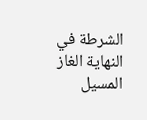الشرطة في النهاية الغاز المسيل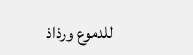للدموع ورذاذ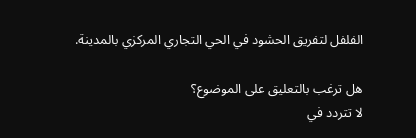الفلفل لتفريق الحشود في الحي التجاري المركزي بالمدينة.

هل ترغب بالتعليق على الموضوع؟
لا تتردد في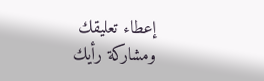إعطاء تعليقك ومشاركة رأيك